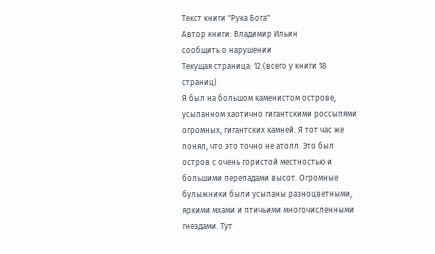Текст книги "Рука Бога"
Автор книги: Владимир Ильин
сообщить о нарушении
Текущая страница: 12 (всего у книги 18 страниц)
Я был на большом каменистом острове, усыпанном хаотично гигантскими россыпями огромных, гигантских камней. Я тот час же понял, что это точно не атолл. Это был остров с очень гористой местностью и большими перепадами высот. Огромные булыжники были усыпаны разноцветными, яркими мхами и птичьими многочисленными гнездами. Тут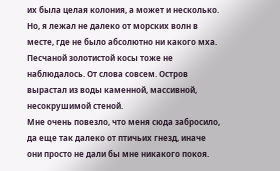их была целая колония, а может и несколько.
Но, я лежал не далеко от морских волн в месте, где не было абсолютно ни какого мха. Песчаной золотистой косы тоже не наблюдалось. От слова совсем. Остров вырастал из воды каменной, массивной, несокрушимой стеной.
Мне очень повезло, что меня сюда забросило, да еще так далеко от птичьих гнезд, иначе они просто не дали бы мне никакого покоя.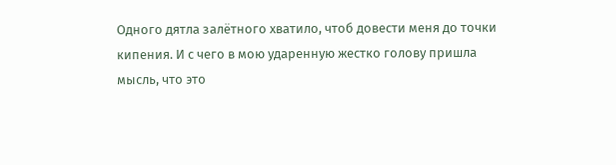Одного дятла залётного хватило, чтоб довести меня до точки кипения. И с чего в мою ударенную жестко голову пришла мысль, что это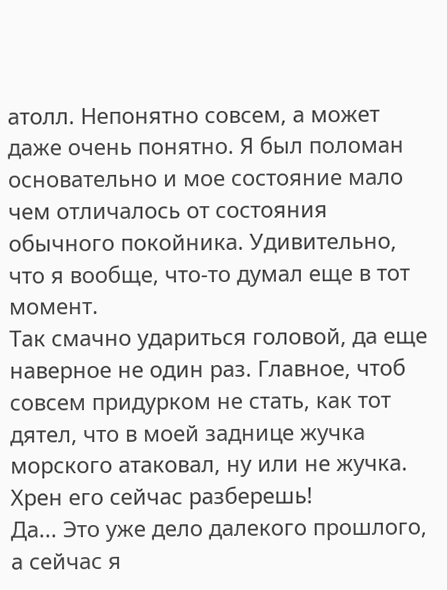атолл. Непонятно совсем, а может даже очень понятно. Я был поломан основательно и мое состояние мало чем отличалось от состояния обычного покойника. Удивительно, что я вообще, что-то думал еще в тот момент.
Так смачно удариться головой, да еще наверное не один раз. Главное, чтоб совсем придурком не стать, как тот дятел, что в моей заднице жучка морского атаковал, ну или не жучка.
Хрен его сейчас разберешь!
Да... Это уже дело далекого прошлого, а сейчас я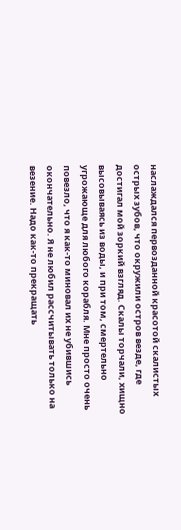наслаждался первозданной красотой скалистых острых зубов, что окружили остров везде, где достигал мой зоркий взгляд. Скалы торчали, хищно высовываясь из воды, и при том, смертельно угрожающе для любого корабля. Мне просто очень повезло, что я как-то миновал их не убившись окончательно. Я не любил рассчитывать только на везение. Надо как-то прекращать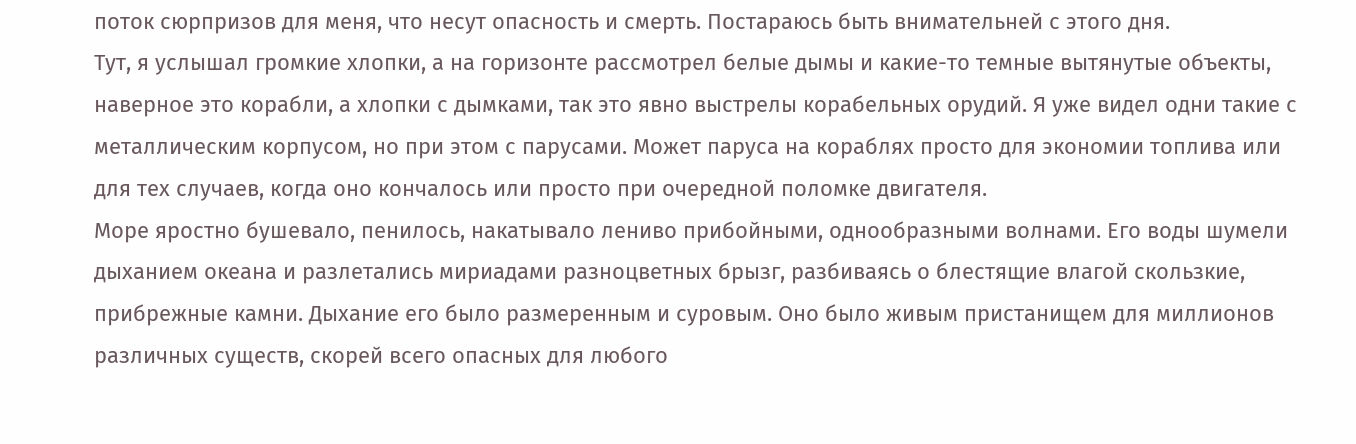поток сюрпризов для меня, что несут опасность и смерть. Постараюсь быть внимательней с этого дня.
Тут, я услышал громкие хлопки, а на горизонте рассмотрел белые дымы и какие-то темные вытянутые объекты, наверное это корабли, а хлопки с дымками, так это явно выстрелы корабельных орудий. Я уже видел одни такие с металлическим корпусом, но при этом с парусами. Может паруса на кораблях просто для экономии топлива или для тех случаев, когда оно кончалось или просто при очередной поломке двигателя.
Море яростно бушевало, пенилось, накатывало лениво прибойными, однообразными волнами. Его воды шумели дыханием океана и разлетались мириадами разноцветных брызг, разбиваясь о блестящие влагой скользкие, прибрежные камни. Дыхание его было размеренным и суровым. Оно было живым пристанищем для миллионов различных существ, скорей всего опасных для любого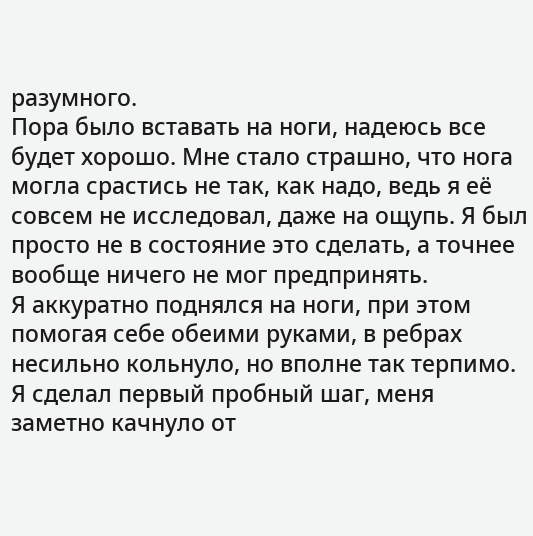разумного.
Пора было вставать на ноги, надеюсь все будет хорошо. Мне стало страшно, что нога могла срастись не так, как надо, ведь я её совсем не исследовал, даже на ощупь. Я был просто не в состояние это сделать, а точнее вообще ничего не мог предпринять.
Я аккуратно поднялся на ноги, при этом помогая себе обеими руками, в ребрах несильно кольнуло, но вполне так терпимо. Я сделал первый пробный шаг, меня заметно качнуло от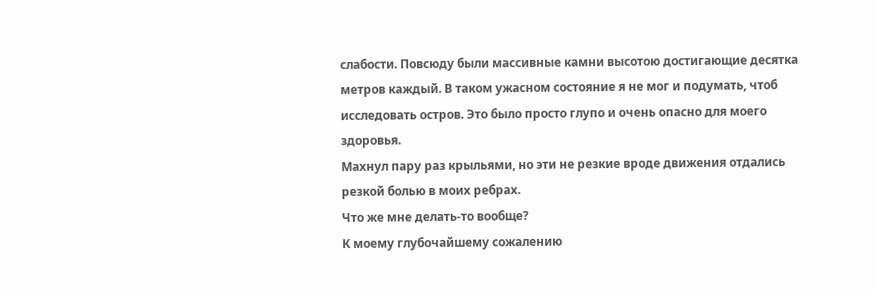слабости. Повсюду были массивные камни высотою достигающие десятка метров каждый. В таком ужасном состояние я не мог и подумать, чтоб исследовать остров. Это было просто глупо и очень опасно для моего здоровья.
Махнул пару раз крыльями, но эти не резкие вроде движения отдались резкой болью в моих ребрах.
Что же мне делать-то вообще?
К моему глубочайшему сожалению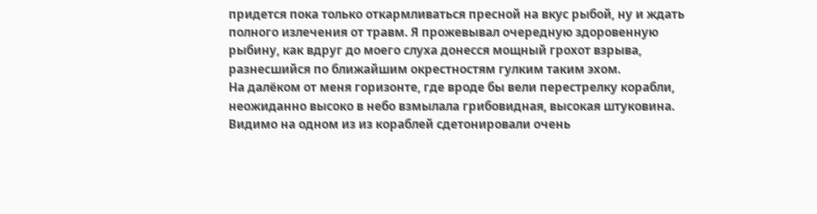придется пока только откармливаться пресной на вкус рыбой, ну и ждать полного излечения от травм. Я прожевывал очередную здоровенную рыбину, как вдруг до моего слуха донесся мощный грохот взрыва, разнесшийся по ближайшим окрестностям гулким таким эхом.
На далёком от меня горизонте, где вроде бы вели перестрелку корабли, неожиданно высоко в небо взмылала грибовидная, высокая штуковина. Видимо на одном из из кораблей сдетонировали очень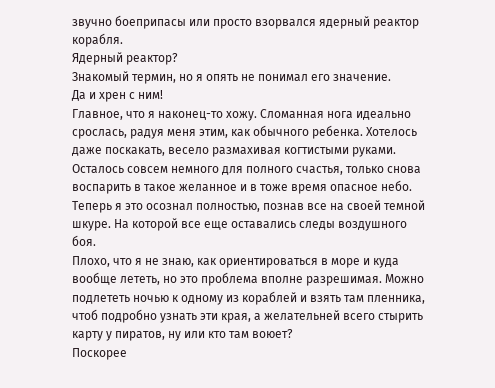звучно боеприпасы или просто взорвался ядерный реактор корабля.
Ядерный реактор?
Знакомый термин, но я опять не понимал его значение.
Да и хрен с ним!
Главное, что я наконец-то хожу. Сломанная нога идеально срослась, радуя меня этим, как обычного ребенка. Хотелось даже поскакать, весело размахивая когтистыми руками.
Осталось совсем немного для полного счастья, только снова воспарить в такое желанное и в тоже время опасное небо. Теперь я это осознал полностью, познав все на своей темной шкуре. На которой все еще оставались следы воздушного боя.
Плохо, что я не знаю, как ориентироваться в море и куда вообще лететь, но это проблема вполне разрешимая. Можно подлететь ночью к одному из кораблей и взять там пленника, чтоб подробно узнать эти края, а желательней всего стырить карту у пиратов, ну или кто там воюет?
Поскорее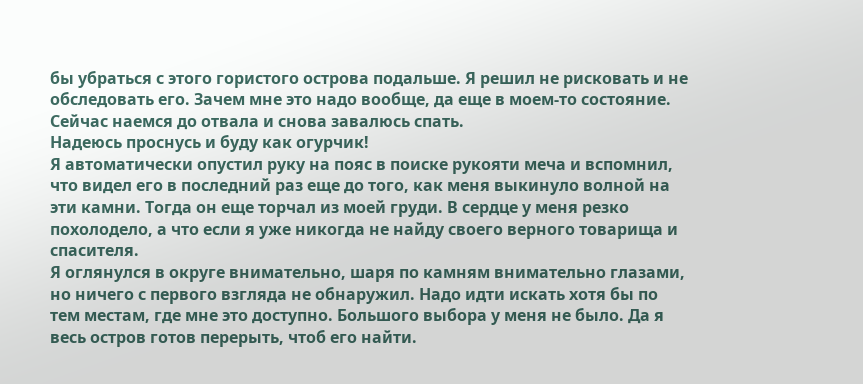бы убраться с этого гористого острова подальше. Я решил не рисковать и не обследовать его. Зачем мне это надо вообще, да еще в моем-то состояние.
Сейчас наемся до отвала и снова завалюсь спать.
Надеюсь проснусь и буду как огурчик!
Я автоматически опустил руку на пояс в поиске рукояти меча и вспомнил, что видел его в последний раз еще до того, как меня выкинуло волной на эти камни. Тогда он еще торчал из моей груди. В сердце у меня резко похолодело, а что если я уже никогда не найду своего верного товарища и спасителя.
Я оглянулся в округе внимательно, шаря по камням внимательно глазами, но ничего с первого взгляда не обнаружил. Надо идти искать хотя бы по тем местам, где мне это доступно. Большого выбора у меня не было. Да я весь остров готов перерыть, чтоб его найти.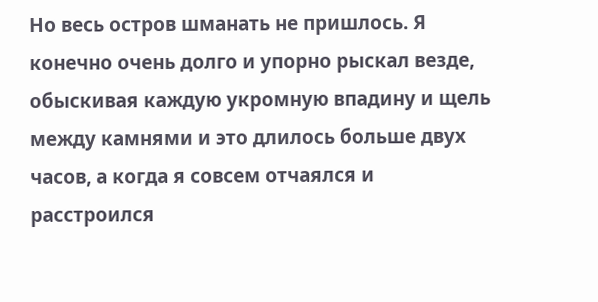Но весь остров шманать не пришлось. Я конечно очень долго и упорно рыскал везде, обыскивая каждую укромную впадину и щель между камнями и это длилось больше двух часов, а когда я совсем отчаялся и расстроился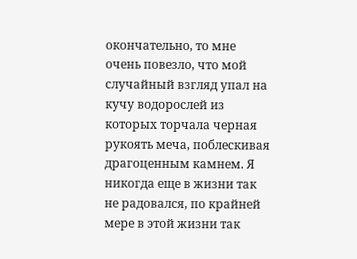окончательно, то мне очень повезло, что мой случайный взгляд упал на кучу водорослей из которых торчала черная рукоять меча, поблескивая драгоценным камнем. Я никогда еще в жизни так не радовался, по крайней мере в этой жизни так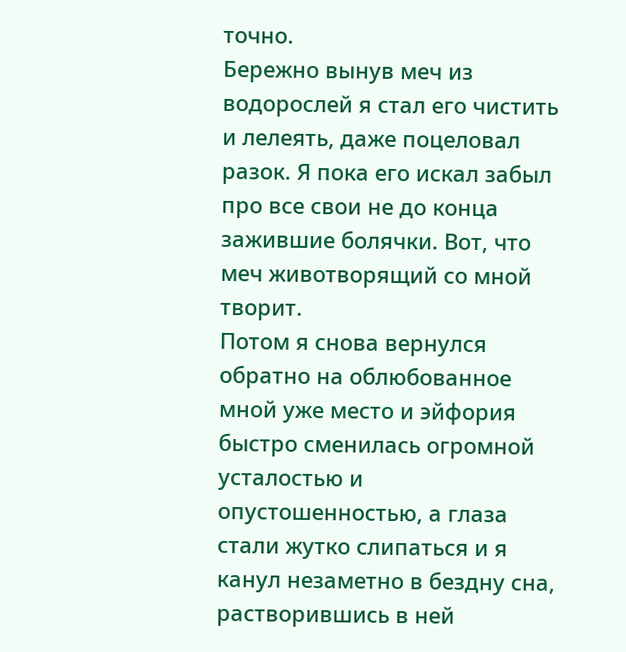точно.
Бережно вынув меч из водорослей я стал его чистить и лелеять, даже поцеловал разок. Я пока его искал забыл про все свои не до конца зажившие болячки. Вот, что меч животворящий со мной творит.
Потом я снова вернулся обратно на облюбованное мной уже место и эйфория быстро сменилась огромной усталостью и опустошенностью, а глаза стали жутко слипаться и я канул незаметно в бездну сна, растворившись в ней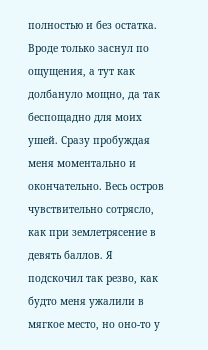полностью и без остатка.
Вроде только заснул по ощущения, а тут как долбануло мощно, да так беспощадно для моих ушей. Сразу пробуждая меня моментально и окончательно. Весь остров чувствительно сотрясло, как при землетрясение в девять баллов. Я подскочил так резво, как будто меня ужалили в мягкое место, но оно-то у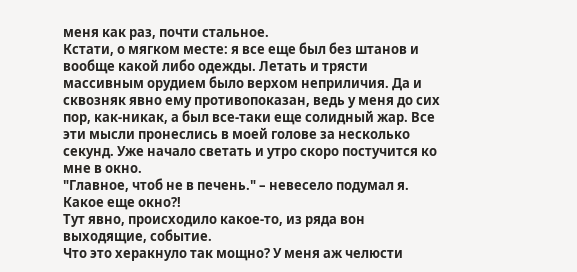меня как раз, почти стальное.
Кстати, о мягком месте: я все еще был без штанов и вообще какой либо одежды. Летать и трясти массивным орудием было верхом неприличия. Да и сквозняк явно ему противопоказан, ведь у меня до сих пор, как-никак, а был все-таки еще солидный жар. Все эти мысли пронеслись в моей голове за несколько секунд. Уже начало светать и утро скоро постучится ко мне в окно.
"Главное, чтоб не в печень." – невесело подумал я.
Какое еще окно?!
Тут явно, происходило какое-то, из ряда вон выходящие, событие.
Что это херакнуло так мощно? У меня аж челюсти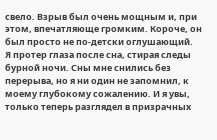свело. Взрыв был очень мощным и, при этом, впечатляюще громким. Короче, он был просто не по-детски оглушающий.
Я протер глаза после сна, стирая следы бурной ночи. Сны мне снились без перерыва, но я ни один не запомнил, к моему глубокому сожалению. И я увы, только теперь разглядел в призрачных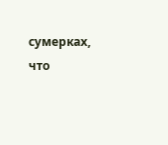сумерках, что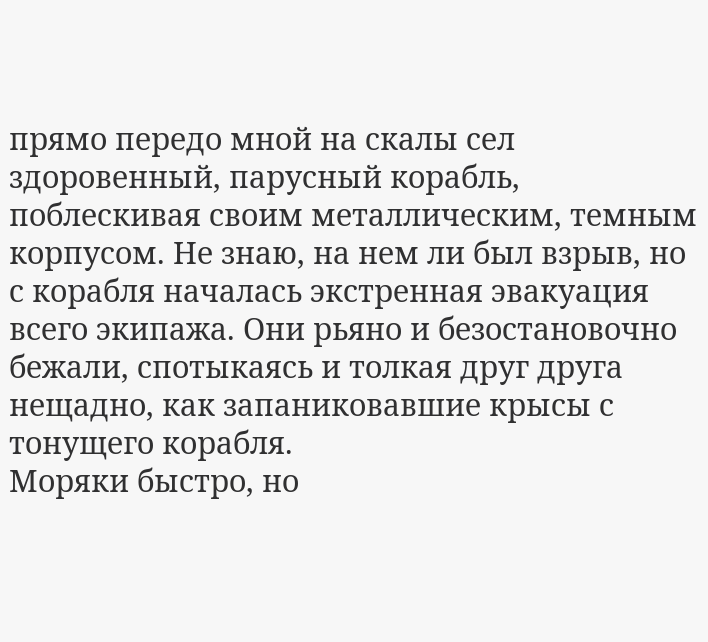прямо передо мной на скалы сел здоровенный, парусный корабль, поблескивая своим металлическим, темным корпусом. Не знаю, на нем ли был взрыв, но с корабля началась экстренная эвакуация всего экипажа. Они рьяно и безостановочно бежали, спотыкаясь и толкая друг друга нещадно, как запаниковавшие крысы с тонущего корабля.
Моряки быстро, но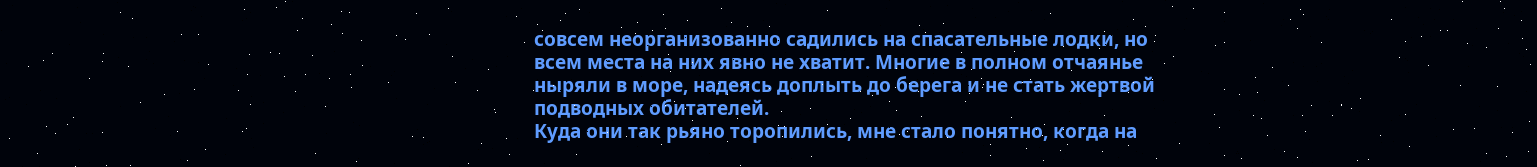совсем неорганизованно садились на спасательные лодки, но всем места на них явно не хватит. Многие в полном отчаянье ныряли в море, надеясь доплыть до берега и не стать жертвой подводных обитателей.
Куда они так рьяно торопились, мне стало понятно, когда на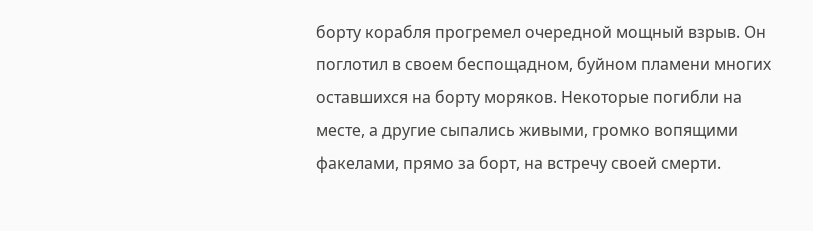борту корабля прогремел очередной мощный взрыв. Он поглотил в своем беспощадном, буйном пламени многих оставшихся на борту моряков. Некоторые погибли на месте, а другие сыпались живыми, громко вопящими факелами, прямо за борт, на встречу своей смерти.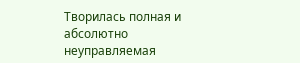Творилась полная и абсолютно неуправляемая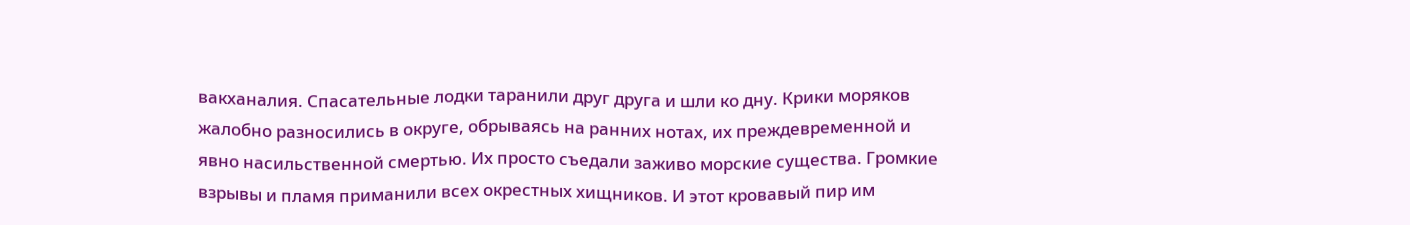вакханалия. Спасательные лодки таранили друг друга и шли ко дну. Крики моряков жалобно разносились в округе, обрываясь на ранних нотах, их преждевременной и явно насильственной смертью. Их просто съедали заживо морские существа. Громкие взрывы и пламя приманили всех окрестных хищников. И этот кровавый пир им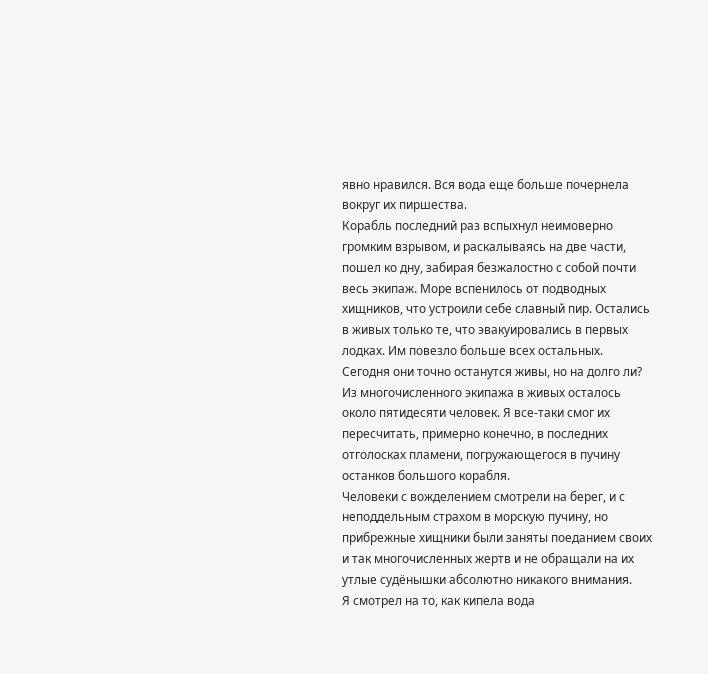явно нравился. Вся вода еще больше почернела вокруг их пиршества.
Корабль последний раз вспыхнул неимоверно громким взрывом, и раскалываясь на две части, пошел ко дну, забирая безжалостно с собой почти весь экипаж. Море вспенилось от подводных хищников, что устроили себе славный пир. Остались в живых только те, что эвакуировались в первых лодках. Им повезло больше всех остальных.
Сегодня они точно останутся живы, но на долго ли?
Из многочисленного экипажа в живых осталось около пятидесяти человек. Я все-таки смог их пересчитать, примерно конечно, в последних отголосках пламени, погружающегося в пучину останков большого корабля.
Человеки с вожделением смотрели на берег, и с неподдельным страхом в морскую пучину, но прибрежные хищники были заняты поеданием своих и так многочисленных жертв и не обращали на их утлые судёнышки абсолютно никакого внимания.
Я смотрел на то, как кипела вода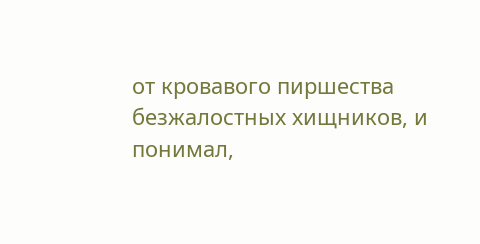от кровавого пиршества безжалостных хищников, и понимал,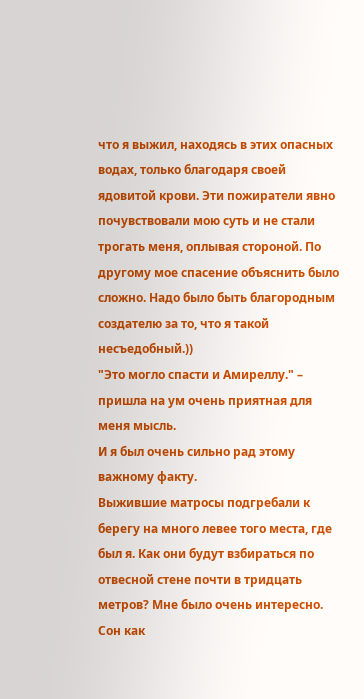что я выжил, находясь в этих опасных водах, только благодаря своей ядовитой крови. Эти пожиратели явно почувствовали мою суть и не стали трогать меня, оплывая стороной. По другому мое спасение объяснить было сложно. Надо было быть благородным создателю за то, что я такой несъедобный.))
"Это могло спасти и Амиреллу." – пришла на ум очень приятная для меня мысль.
И я был очень сильно рад этому важному факту.
Выжившие матросы подгребали к берегу на много левее того места, где был я. Как они будут взбираться по отвесной стене почти в тридцать метров? Мне было очень интересно. Сон как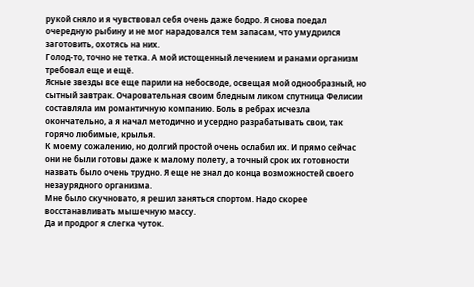рукой сняло и я чувствовал себя очень даже бодро. Я снова поедал очередную рыбину и не мог нарадовался тем запасам, что умудрился заготовить, охотясь на них.
Голод-то, точно не тетка. А мой истощенный лечением и ранами организм требовал еще и ещё.
Ясные звезды все еще парили на небосводе, освещая мой однообразный, но сытный завтрак. Очаровательная своим бледным ликом спутница Фелисии составляла им романтичную компанию. Боль в ребрах исчезла окончательно, а я начал методично и усердно разрабатывать свои, так горячо любимые, крылья.
К моему сожалению, но долгий простой очень ослабил их. И прямо сейчас они не были готовы даже к малому полету, а точный срок их готовности назвать было очень трудно. Я еще не знал до конца возможностей своего незаурядного организма.
Мне было скучновато, я решил заняться спортом. Надо скорее восстанавливать мышечную массу.
Да и продрог я слегка чуток.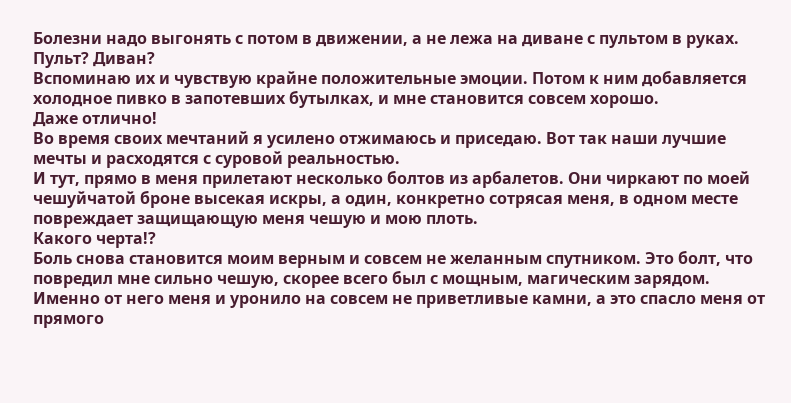Болезни надо выгонять с потом в движении, а не лежа на диване с пультом в руках.
Пульт? Диван?
Вспоминаю их и чувствую крайне положительные эмоции. Потом к ним добавляется холодное пивко в запотевших бутылках, и мне становится совсем хорошо.
Даже отлично!
Во время своих мечтаний я усилено отжимаюсь и приседаю. Вот так наши лучшие мечты и расходятся с суровой реальностью.
И тут, прямо в меня прилетают несколько болтов из арбалетов. Они чиркают по моей чешуйчатой броне высекая искры, а один, конкретно сотрясая меня, в одном месте повреждает защищающую меня чешую и мою плоть.
Какого черта!?
Боль снова становится моим верным и совсем не желанным спутником. Это болт, что повредил мне сильно чешую, скорее всего был с мощным, магическим зарядом. Именно от него меня и уронило на совсем не приветливые камни, а это спасло меня от прямого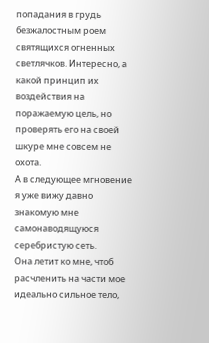попадания в грудь безжалостным роем святящихся огненных светлячков. Интересно, а какой принцип их воздействия на поражаемую цель, но проверять его на своей шкуре мне совсем не охота.
А в следующее мгновение я уже вижу давно знакомую мне самонаводящуюся серебристую сеть.
Она летит ко мне, чтоб расчленить на части мое идеально сильное тело,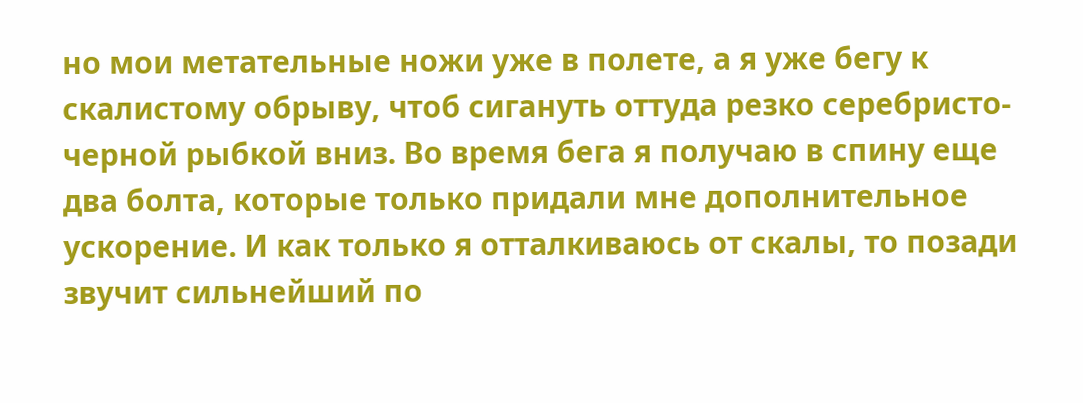но мои метательные ножи уже в полете, а я уже бегу к скалистому обрыву, чтоб сигануть оттуда резко серебристо-черной рыбкой вниз. Во время бега я получаю в спину еще два болта, которые только придали мне дополнительное ускорение. И как только я отталкиваюсь от скалы, то позади звучит сильнейший по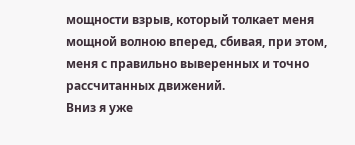мощности взрыв, который толкает меня мощной волною вперед, сбивая, при этом, меня с правильно выверенных и точно рассчитанных движений.
Вниз я уже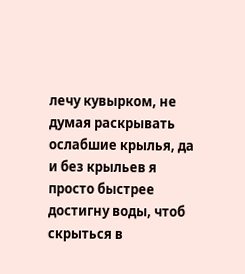лечу кувырком, не думая раскрывать ослабшие крылья, да и без крыльев я просто быстрее достигну воды, чтоб скрыться в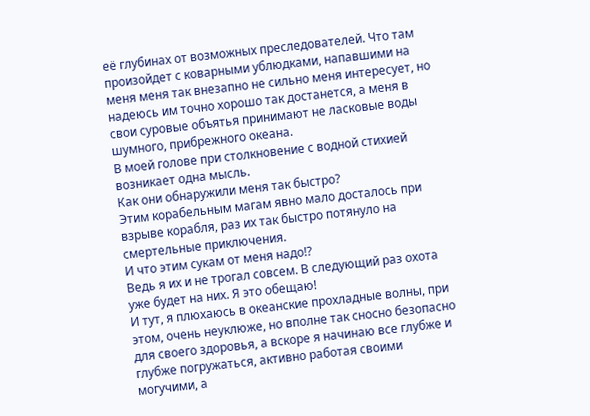её глубинах от возможных преследователей. Что там произойдет с коварными ублюдками, напавшими на меня меня так внезапно не сильно меня интересует, но надеюсь им точно хорошо так достанется, а меня в свои суровые объятья принимают не ласковые воды шумного, прибрежного океана.
В моей голове при столкновение с водной стихией возникает одна мысль.
Как они обнаружили меня так быстро?
Этим корабельным магам явно мало досталось при взрыве корабля, раз их так быстро потянуло на смертельные приключения.
И что этим сукам от меня надо!?
Ведь я их и не трогал совсем. В следующий раз охота уже будет на них. Я это обещаю!
И тут, я плюхаюсь в океанские прохладные волны, при этом, очень неуклюже, но вполне так сносно безопасно для своего здоровья, а вскоре я начинаю все глубже и глубже погружаться, активно работая своими могучими, а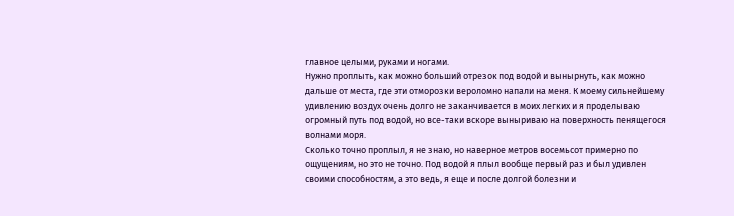главное целыми, руками и ногами.
Нужно проплыть, как можно больший отрезок под водой и вынырнуть, как можно дальше от места, где эти отморозки вероломно напали на меня. К моему сильнейшему удивлению воздух очень долго не заканчивается в моих легких и я проделываю огромный путь под водой, но все-таки вскоре выныриваю на поверхность пенящегося волнами моря.
Сколько точно проплыл, я не знаю, но наверное метров восемьсот примерно по ощущениям, но это не точно. Под водой я плыл вообще первый раз и был удивлен своими способностям, а это ведь, я еще и после долгой болезни и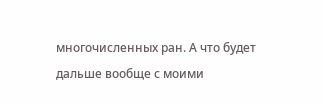многочисленных ран. А что будет дальше вообще с моими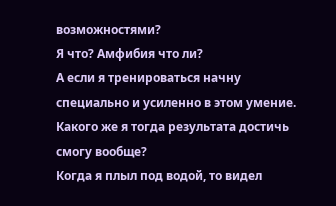возможностями?
Я что? Амфибия что ли?
А если я тренироваться начну специально и усиленно в этом умение.
Какого же я тогда результата достичь смогу вообще?
Когда я плыл под водой, то видел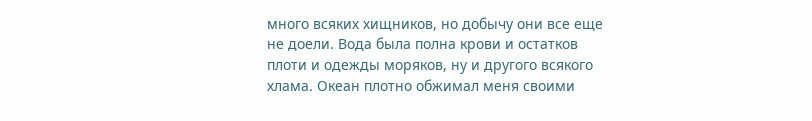много всяких хищников, но добычу они все еще не доели. Вода была полна крови и остатков плоти и одежды моряков, ну и другого всякого хлама. Океан плотно обжимал меня своими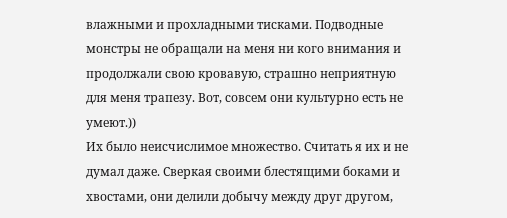влажными и прохладными тисками. Подводные монстры не обращали на меня ни кого внимания и продолжали свою кровавую, страшно неприятную для меня трапезу. Вот, совсем они культурно есть не умеют.))
Их было неисчислимое множество. Считать я их и не думал даже. Сверкая своими блестящими боками и хвостами, они делили добычу между друг другом,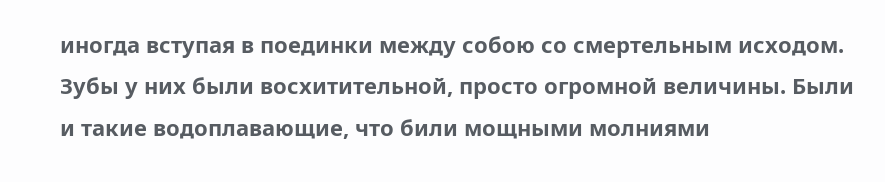иногда вступая в поединки между собою со смертельным исходом.
Зубы у них были восхитительной, просто огромной величины. Были и такие водоплавающие, что били мощными молниями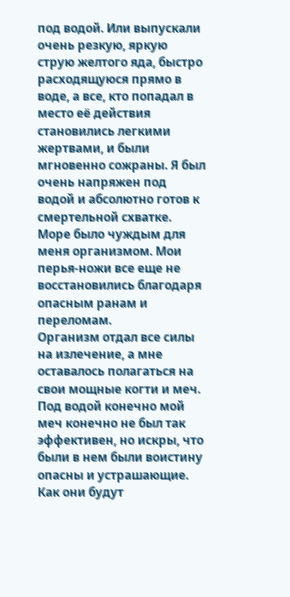под водой. Или выпускали очень резкую, яркую струю желтого яда, быстро расходящуюся прямо в воде, а все, кто попадал в место её действия становились легкими жертвами, и были мгновенно сожраны. Я был очень напряжен под водой и абсолютно готов к смертельной схватке. Море было чуждым для меня организмом. Мои перья-ножи все еще не восстановились благодаря опасным ранам и переломам.
Организм отдал все силы на излечение, а мне оставалось полагаться на свои мощные когти и меч. Под водой конечно мой меч конечно не был так эффективен, но искры, что были в нем были воистину опасны и устрашающие.
Как они будут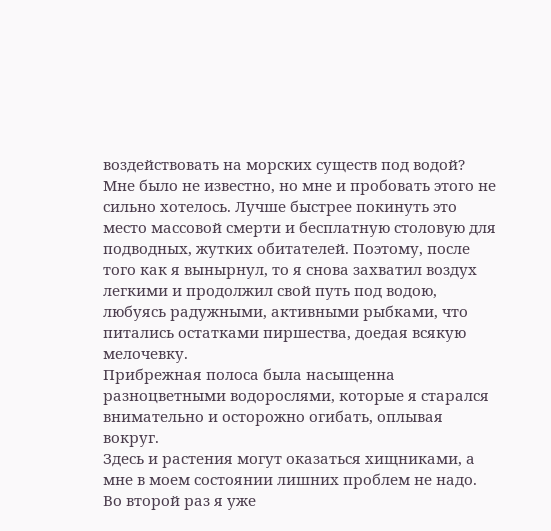воздействовать на морских существ под водой?
Мне было не известно, но мне и пробовать этого не сильно хотелось. Лучше быстрее покинуть это место массовой смерти и бесплатную столовую для подводных, жутких обитателей. Поэтому, после того как я вынырнул, то я снова захватил воздух легкими и продолжил свой путь под водою, любуясь радужными, активными рыбками, что питались остатками пиршества, доедая всякую мелочевку.
Прибрежная полоса была насыщенна разноцветными водорослями, которые я старался внимательно и осторожно огибать, оплывая вокруг.
Здесь и растения могут оказаться хищниками, а мне в моем состоянии лишних проблем не надо.
Во второй раз я уже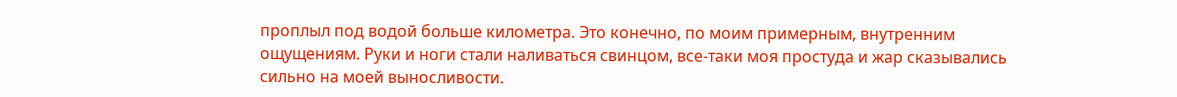проплыл под водой больше километра. Это конечно, по моим примерным, внутренним ощущениям. Руки и ноги стали наливаться свинцом, все-таки моя простуда и жар сказывались сильно на моей выносливости.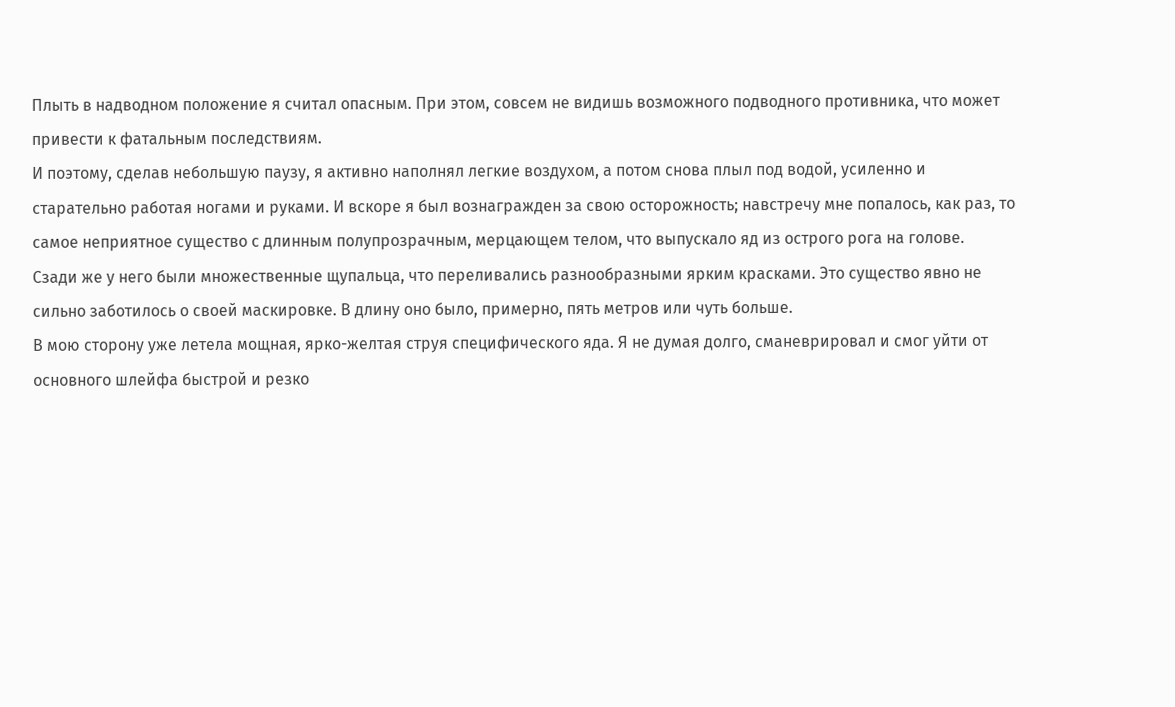Плыть в надводном положение я считал опасным. При этом, совсем не видишь возможного подводного противника, что может привести к фатальным последствиям.
И поэтому, сделав небольшую паузу, я активно наполнял легкие воздухом, а потом снова плыл под водой, усиленно и старательно работая ногами и руками. И вскоре я был вознагражден за свою осторожность; навстречу мне попалось, как раз, то самое неприятное существо с длинным полупрозрачным, мерцающем телом, что выпускало яд из острого рога на голове.
Сзади же у него были множественные щупальца, что переливались разнообразными ярким красками. Это существо явно не сильно заботилось о своей маскировке. В длину оно было, примерно, пять метров или чуть больше.
В мою сторону уже летела мощная, ярко-желтая струя специфического яда. Я не думая долго, сманеврировал и смог уйти от основного шлейфа быстрой и резко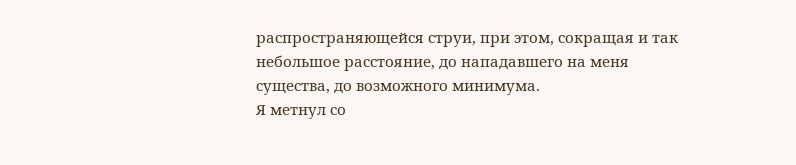распространяющейся струи, при этом, сокращая и так небольшое расстояние, до нападавшего на меня существа, до возможного минимума.
Я метнул со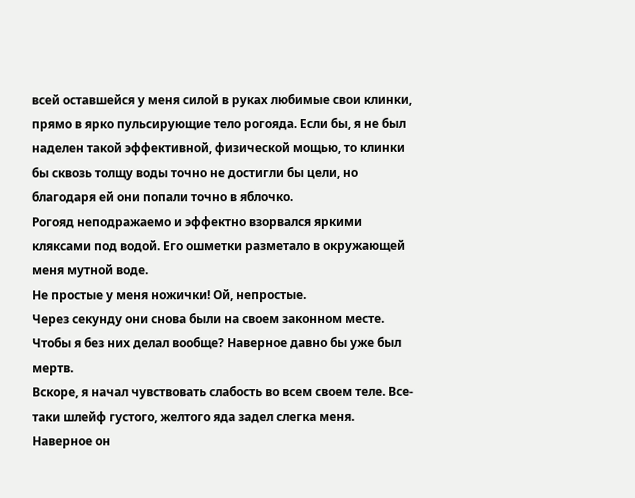всей оставшейся у меня силой в руках любимые свои клинки, прямо в ярко пульсирующие тело рогояда. Если бы, я не был наделен такой эффективной, физической мощью, то клинки бы сквозь толщу воды точно не достигли бы цели, но благодаря ей они попали точно в яблочко.
Рогояд неподражаемо и эффектно взорвался яркими кляксами под водой. Его ошметки разметало в окружающей меня мутной воде.
Не простые у меня ножички! Ой, непростые.
Через секунду они снова были на своем законном месте. Чтобы я без них делал вообще? Наверное давно бы уже был мертв.
Вскоре, я начал чувствовать слабость во всем своем теле. Все-таки шлейф густого, желтого яда задел слегка меня. Наверное он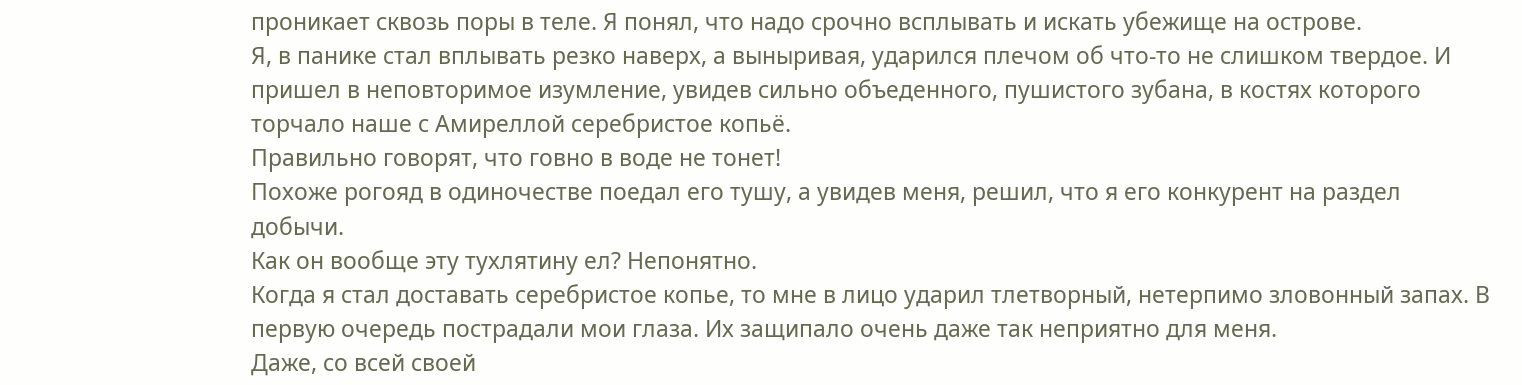проникает сквозь поры в теле. Я понял, что надо срочно всплывать и искать убежище на острове.
Я, в панике стал вплывать резко наверх, а выныривая, ударился плечом об что-то не слишком твердое. И пришел в неповторимое изумление, увидев сильно объеденного, пушистого зубана, в костях которого торчало наше с Амиреллой серебристое копьё.
Правильно говорят, что говно в воде не тонет!
Похоже рогояд в одиночестве поедал его тушу, а увидев меня, решил, что я его конкурент на раздел добычи.
Как он вообще эту тухлятину ел? Непонятно.
Когда я стал доставать серебристое копье, то мне в лицо ударил тлетворный, нетерпимо зловонный запах. В первую очередь пострадали мои глаза. Их защипало очень даже так неприятно для меня.
Даже, со всей своей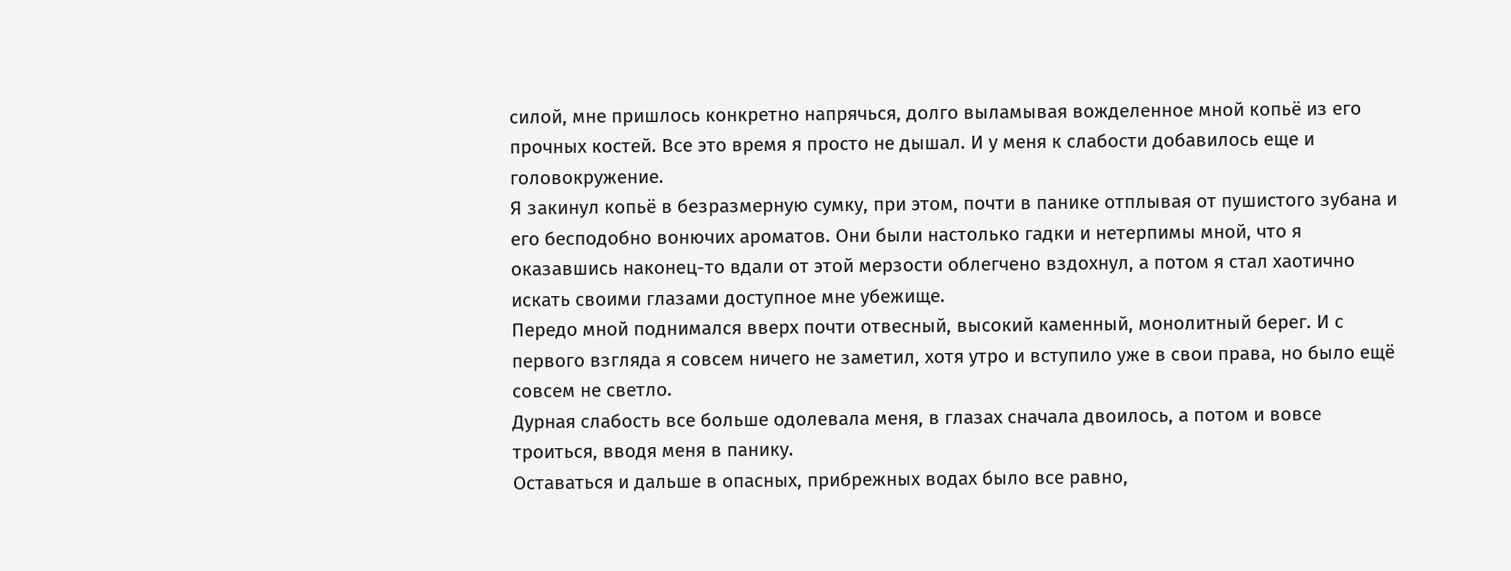силой, мне пришлось конкретно напрячься, долго выламывая вожделенное мной копьё из его прочных костей. Все это время я просто не дышал. И у меня к слабости добавилось еще и головокружение.
Я закинул копьё в безразмерную сумку, при этом, почти в панике отплывая от пушистого зубана и его бесподобно вонючих ароматов. Они были настолько гадки и нетерпимы мной, что я оказавшись наконец-то вдали от этой мерзости облегчено вздохнул, а потом я стал хаотично искать своими глазами доступное мне убежище.
Передо мной поднимался вверх почти отвесный, высокий каменный, монолитный берег. И с первого взгляда я совсем ничего не заметил, хотя утро и вступило уже в свои права, но было ещё совсем не светло.
Дурная слабость все больше одолевала меня, в глазах сначала двоилось, а потом и вовсе троиться, вводя меня в панику.
Оставаться и дальше в опасных, прибрежных водах было все равно,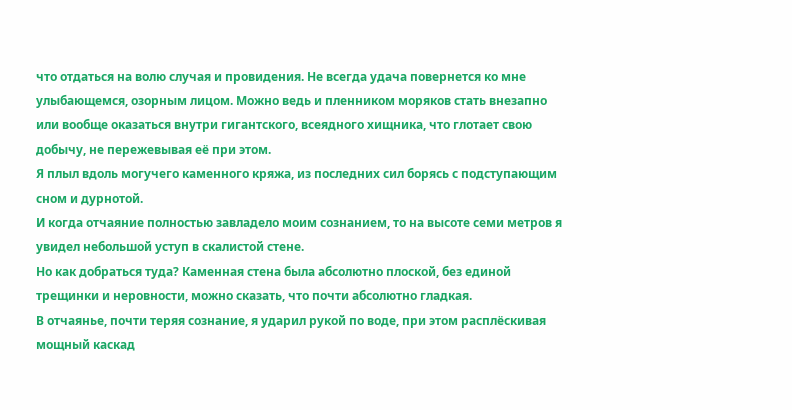что отдаться на волю случая и провидения. Не всегда удача повернется ко мне улыбающемся, озорным лицом. Можно ведь и пленником моряков стать внезапно или вообще оказаться внутри гигантского, всеядного хищника, что глотает свою добычу, не пережевывая её при этом.
Я плыл вдоль могучего каменного кряжа, из последних сил борясь с подступающим сном и дурнотой.
И когда отчаяние полностью завладело моим сознанием, то на высоте семи метров я увидел небольшой уступ в скалистой стене.
Но как добраться туда? Каменная стена была абсолютно плоской, без единой трещинки и неровности, можно сказать, что почти абсолютно гладкая.
В отчаянье, почти теряя сознание, я ударил рукой по воде, при этом расплёскивая мощный каскад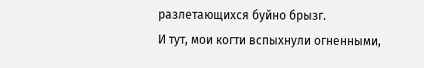разлетающихся буйно брызг.
И тут, мои когти вспыхнули огненными,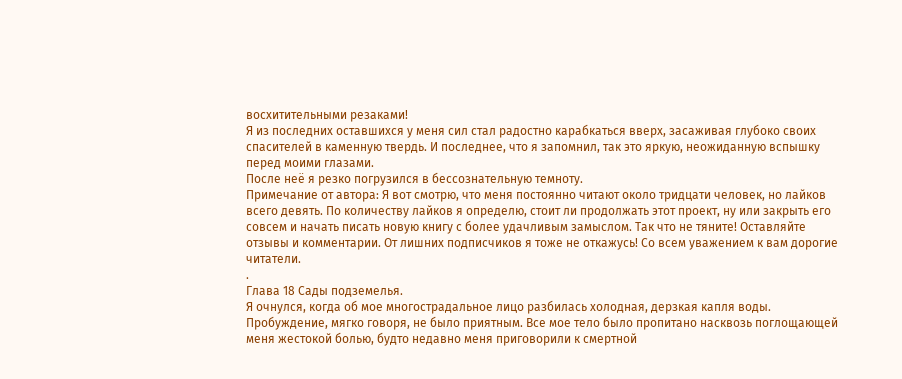восхитительными резаками!
Я из последних оставшихся у меня сил стал радостно карабкаться вверх, засаживая глубоко своих спасителей в каменную твердь. И последнее, что я запомнил, так это яркую, неожиданную вспышку перед моими глазами.
После неё я резко погрузился в бессознательную темноту.
Примечание от автора: Я вот смотрю, что меня постоянно читают около тридцати человек, но лайков всего девять. По количеству лайков я определю, стоит ли продолжать этот проект, ну или закрыть его совсем и начать писать новую книгу с более удачливым замыслом. Так что не тяните! Оставляйте отзывы и комментарии. От лишних подписчиков я тоже не откажусь! Со всем уважением к вам дорогие читатели.
.
Глава 18 Сады подземелья.
Я очнулся, когда об мое многострадальное лицо разбилась холодная, дерзкая капля воды. Пробуждение, мягко говоря, не было приятным. Все мое тело было пропитано насквозь поглощающей меня жестокой болью, будто недавно меня приговорили к смертной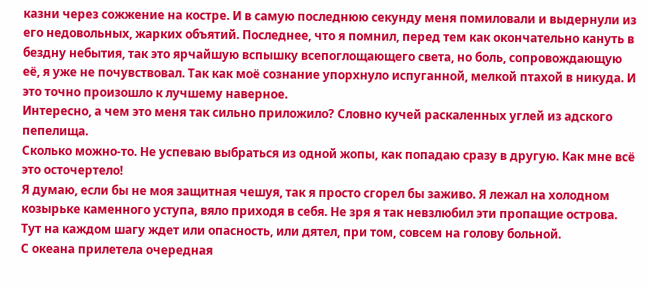казни через сожжение на костре. И в самую последнюю секунду меня помиловали и выдернули из его недовольных, жарких объятий. Последнее, что я помнил, перед тем как окончательно кануть в бездну небытия, так это ярчайшую вспышку всепоглощающего света, но боль, сопровождающую её, я уже не почувствовал. Так как моё сознание упорхнуло испуганной, мелкой птахой в никуда. И это точно произошло к лучшему наверное.
Интересно, а чем это меня так сильно приложило? Словно кучей раскаленных углей из адского пепелища.
Сколько можно-то. Не успеваю выбраться из одной жопы, как попадаю сразу в другую. Как мне всё это осточертело!
Я думаю, если бы не моя защитная чешуя, так я просто сгорел бы заживо. Я лежал на холодном козырьке каменного уступа, вяло приходя в себя. Не зря я так невзлюбил эти пропащие острова. Тут на каждом шагу ждет или опасность, или дятел, при том, совсем на голову больной.
С океана прилетела очередная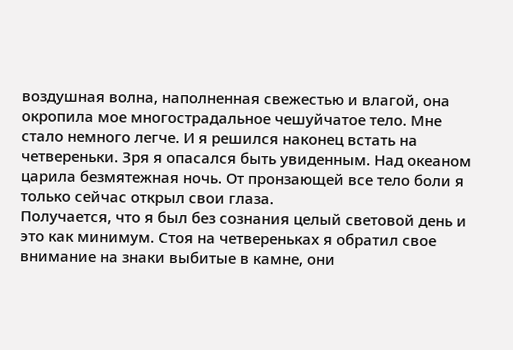воздушная волна, наполненная свежестью и влагой, она окропила мое многострадальное чешуйчатое тело. Мне стало немного легче. И я решился наконец встать на четвереньки. Зря я опасался быть увиденным. Над океаном царила безмятежная ночь. От пронзающей все тело боли я только сейчас открыл свои глаза.
Получается, что я был без сознания целый световой день и это как минимум. Стоя на четвереньках я обратил свое внимание на знаки выбитые в камне, они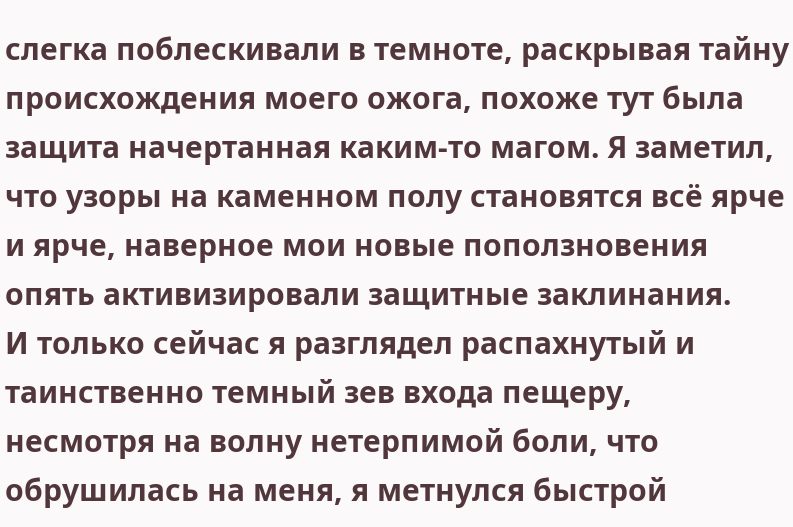слегка поблескивали в темноте, раскрывая тайну происхождения моего ожога, похоже тут была защита начертанная каким-то магом. Я заметил, что узоры на каменном полу становятся всё ярче и ярче, наверное мои новые поползновения опять активизировали защитные заклинания.
И только сейчас я разглядел распахнутый и таинственно темный зев входа пещеру, несмотря на волну нетерпимой боли, что обрушилась на меня, я метнулся быстрой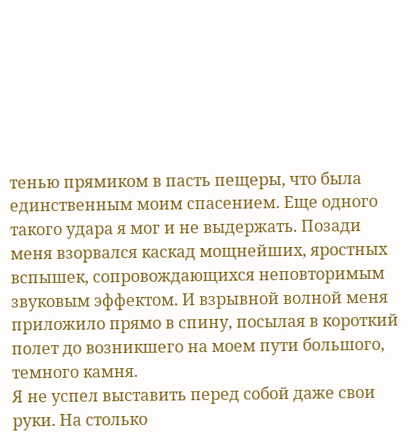тенью прямиком в пасть пещеры, что была единственным моим спасением. Еще одного такого удара я мог и не выдержать. Позади меня взорвался каскад мощнейших, яростных вспышек, сопровождающихся неповторимым звуковым эффектом. И взрывной волной меня приложило прямо в спину, посылая в короткий полет до возникшего на моем пути большого, темного камня.
Я не успел выставить перед собой даже свои руки. На столько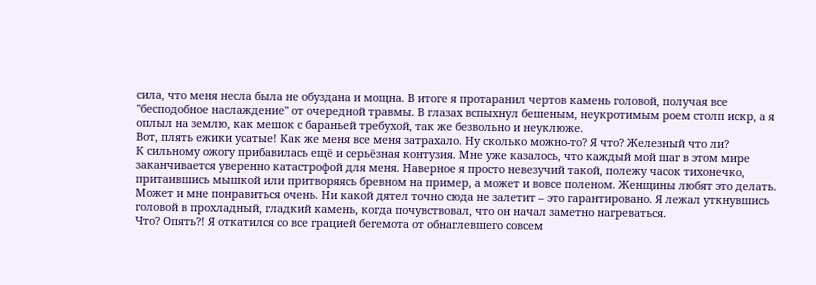сила, что меня несла была не обуздана и мощна. В итоге я протаранил чертов камень головой, получая все "бесподобное наслаждение" от очередной травмы. В глазах вспыхнул бешеным, неукротимым роем столп искр, а я оплыл на землю, как мешок с бараньей требухой, так же безвольно и неуклюже.
Вот, плять ежики усатые! Как же меня все меня затрахало. Ну сколько можно-то? Я что? Железный что ли?
К сильному ожогу прибавилась ещё и серьёзная контузия. Мне уже казалось, что каждый мой шаг в этом мире заканчивается уверенно катастрофой для меня. Наверное я просто невезучий такой, полежу часок тихонечко, притаившись мышкой или притворяясь бревном на пример, а может и вовсе поленом. Женщины любят это делать. Может и мне понравиться очень. Ни какой дятел точно сюда не залетит – это гарантировано. Я лежал уткнувшись головой в прохладный, гладкий камень, когда почувствовал, что он начал заметно нагреваться.
Что? Опять?! Я откатился со все грацией бегемота от обнаглевшего совсем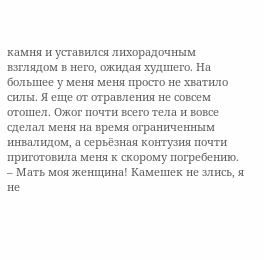камня и уставился лихорадочным взглядом в него, ожидая худшего. На большее у меня меня просто не хватило силы. Я еще от отравления не совсем отошел. Ожог почти всего тела и вовсе сделал меня на время ограниченным инвалидом, а серьёзная контузия почти приготовила меня к скорому погребению.
– Мать моя женщина! Камешек не злись, я не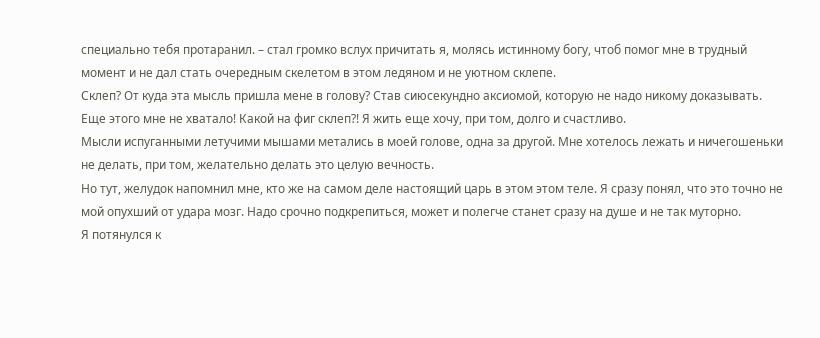специально тебя протаранил. – стал громко вслух причитать я, молясь истинному богу, чтоб помог мне в трудный момент и не дал стать очередным скелетом в этом ледяном и не уютном склепе.
Склеп? От куда эта мысль пришла мене в голову? Став сиюсекундно аксиомой, которую не надо никому доказывать.
Еще этого мне не хватало! Какой на фиг склеп?! Я жить еще хочу, при том, долго и счастливо.
Мысли испуганными летучими мышами метались в моей голове, одна за другой. Мне хотелось лежать и ничегошеньки не делать, при том, желательно делать это целую вечность.
Но тут, желудок напомнил мне, кто же на самом деле настоящий царь в этом этом теле. Я сразу понял, что это точно не мой опухший от удара мозг. Надо срочно подкрепиться, может и полегче станет сразу на душе и не так муторно.
Я потянулся к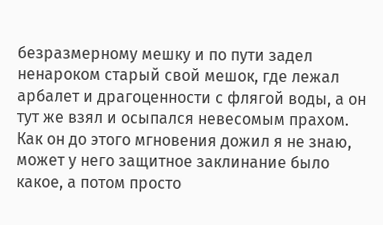безразмерному мешку и по пути задел ненароком старый свой мешок, где лежал арбалет и драгоценности с флягой воды, а он тут же взял и осыпался невесомым прахом. Как он до этого мгновения дожил я не знаю, может у него защитное заклинание было какое, а потом просто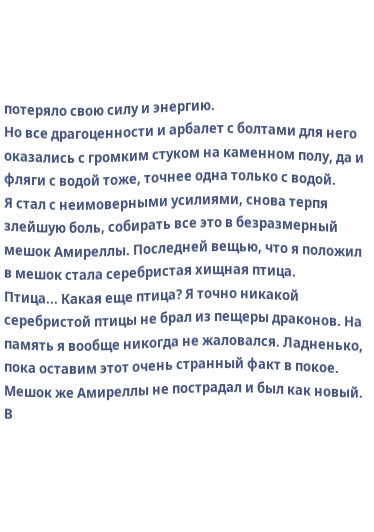потеряло свою силу и энергию.
Но все драгоценности и арбалет с болтами для него оказались с громким стуком на каменном полу, да и фляги с водой тоже, точнее одна только с водой.
Я стал с неимоверными усилиями, снова терпя злейшую боль, собирать все это в безразмерный мешок Амиреллы. Последней вещью, что я положил в мешок стала серебристая хищная птица.
Птица... Какая еще птица? Я точно никакой серебристой птицы не брал из пещеры драконов. На память я вообще никогда не жаловался. Ладненько, пока оставим этот очень странный факт в покое.
Мешок же Амиреллы не пострадал и был как новый. В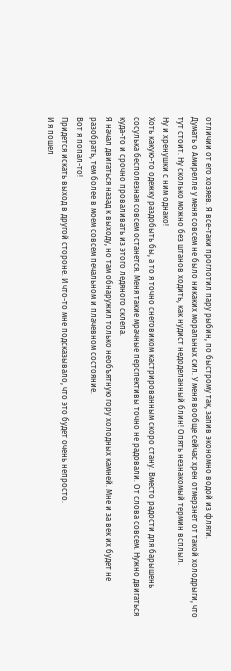отличии от его хозяев. Я все-таки проглотил пару рыбин, по быстрому так, запив экономно водой из фляги.
Думать о Амирелле у меня совсем не было никаких моральных сил. У меня вообще сейчас хрен отмерзнет от такой холодрыги, что тут стоит. Ну сколько можно без штанов ходить, как нудист недоделанный блин! Опять незнакомый термин всплыл.
Ну и хренушки с ним однако!
Хоть какую-то одежку раздобыть бы, а то я точно снеговиком кастрированным скоро стану. Вместо радости для барышень сосулька бесполезная совсем останется. Меня такие мрачные перспективы точно не радовали. От слова совсем. Нужно двигаться куда-то и срочно проваливать из этого ледяного склепа.
Я начал двигаться назад к выходу, но там обнаружил только необъятную гору холодных камней. Мне и за век их будет не разобрать, тем более в моем совсем печальном и плачевном состояние.
Вот я попал-то!
Придется искать выход в другой стороне. И что-то мне подсказывало, что это будет очень непросто.
И я пошел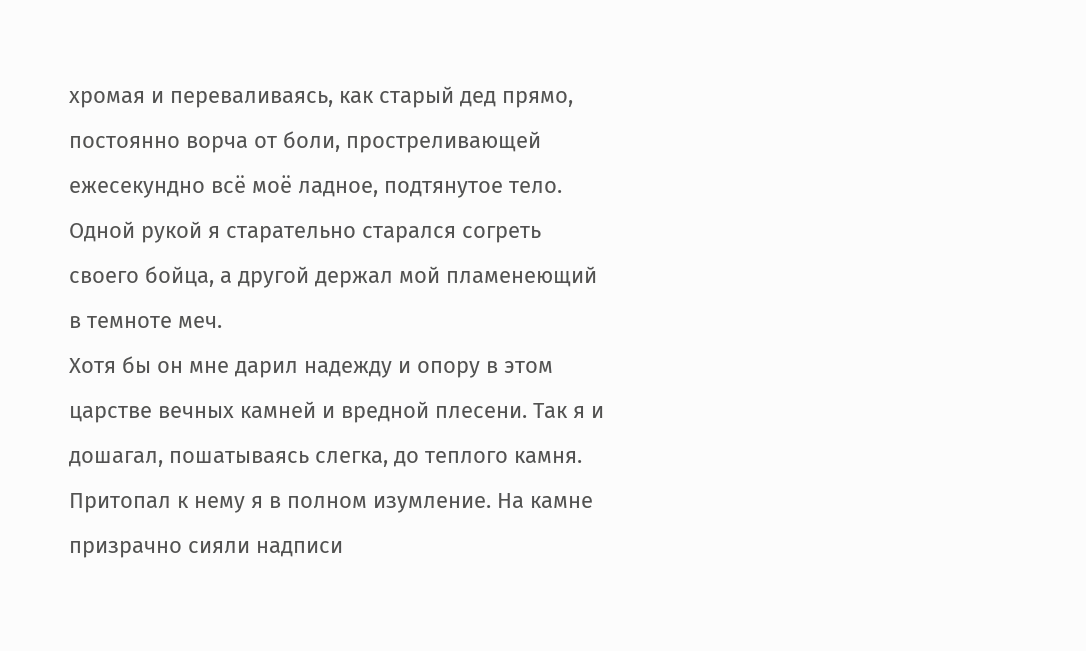хромая и переваливаясь, как старый дед прямо, постоянно ворча от боли, простреливающей ежесекундно всё моё ладное, подтянутое тело. Одной рукой я старательно старался согреть своего бойца, а другой держал мой пламенеющий в темноте меч.
Хотя бы он мне дарил надежду и опору в этом царстве вечных камней и вредной плесени. Так я и дошагал, пошатываясь слегка, до теплого камня. Притопал к нему я в полном изумление. На камне призрачно сияли надписи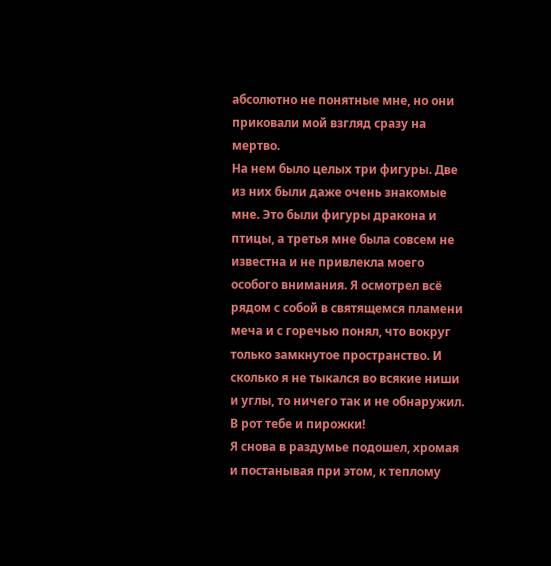абсолютно не понятные мне, но они приковали мой взгляд сразу на мертво.
На нем было целых три фигуры. Две из них были даже очень знакомые мне. Это были фигуры дракона и птицы, а третья мне была совсем не известна и не привлекла моего особого внимания. Я осмотрел всё рядом с собой в святящемся пламени меча и с горечью понял, что вокруг только замкнутое пространство. И сколько я не тыкался во всякие ниши и углы, то ничего так и не обнаружил.
В рот тебе и пирожки!
Я снова в раздумье подошел, хромая и постанывая при этом, к теплому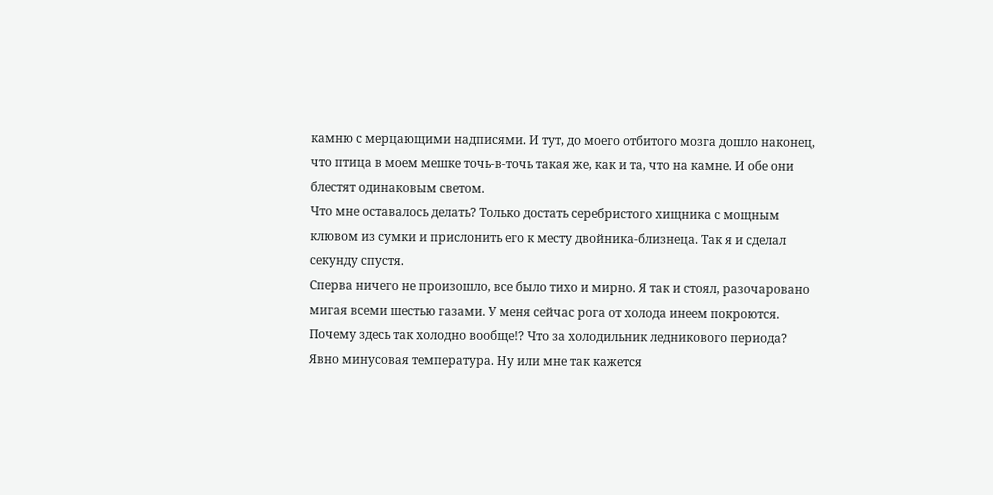камню с мерцающими надписями. И тут, до моего отбитого мозга дошло наконец, что птица в моем мешке точь-в-точь такая же, как и та, что на камне. И обе они блестят одинаковым светом.
Что мне оставалось делать? Только достать серебристого хищника с мощным клювом из сумки и прислонить его к месту двойника-близнеца. Так я и сделал секунду спустя.
Сперва ничего не произошло, все было тихо и мирно. Я так и стоял, разочаровано мигая всеми шестью газами. У меня сейчас рога от холода инеем покроются.
Почему здесь так холодно вообще!? Что за холодильник ледникового периода?
Явно минусовая температура. Ну или мне так кажется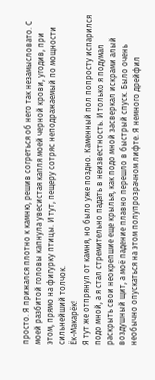просто. Я прижался плотно к камню, решив согреться об него так незамысловато. С моей разбитой головы капнула увесистая капля моей черной крови, угодив, при этом, прямо на фигурку птицы. И тут, пещеру сотряс неподражаемый по мощности сильнейший толчок.
Ёк-Макарёк!
Я тут же отпрянул от камня, но было уже поздно. Каменный пол попросту испарился подо мной, а я стал стремительно падать в неизвестность. И только я подумал раскрыть свои неокрепшие еще крылья, как подо мной засверкал искрами алый воздушный щит, а моё падение плавно перешло в быстрый спуск. Было очень необычно опускаться на этом полупрозрачном лифте. Я немного дрейфил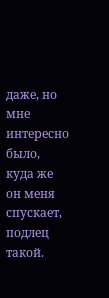даже, но мне интересно было, куда же он меня спускает, подлец такой.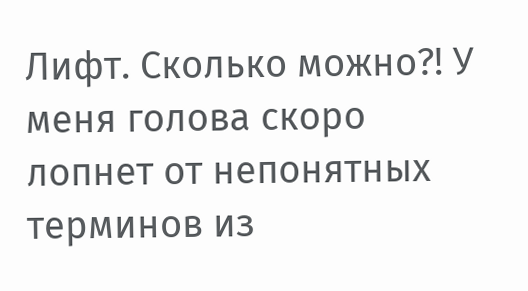Лифт. Сколько можно?! У меня голова скоро лопнет от непонятных терминов из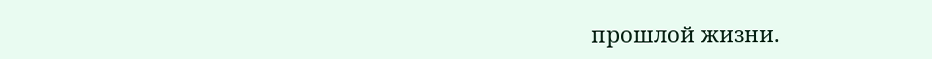прошлой жизни.